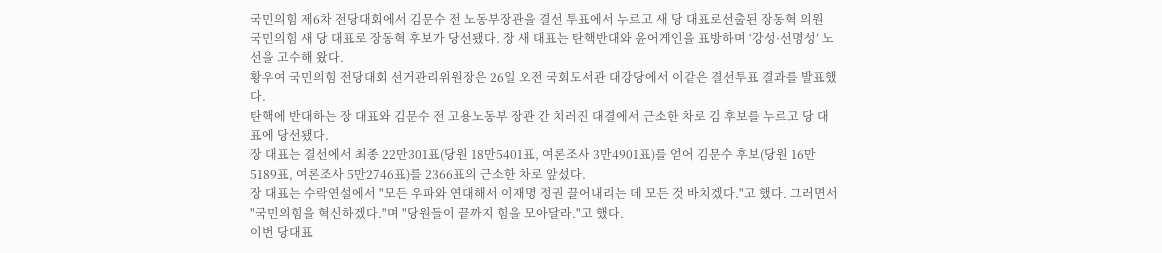국민의힘 제6차 전당대회에서 김문수 전 노동부장관을 결선 투표에서 누르고 새 당 대표로선출된 장동혁 의원
국민의힘 새 당 대표로 장동혁 후보가 당선됐다. 장 새 대표는 탄핵반대와 윤어게인을 표방하며 ‘강성·선명성’ 노선을 고수해 왔다.
황우여 국민의힘 전당대회 선거관리위원장은 26일 오전 국회도서관 대강당에서 이같은 결선투표 결과를 발표했다.
탄핵에 반대하는 장 대표와 김문수 전 고용노동부 장관 간 치러진 대결에서 근소한 차로 김 후보를 누르고 당 대표에 당선됐다.
장 대표는 결선에서 최종 22만301표(당원 18만5401표, 여론조사 3만4901표)를 얻어 김문수 후보(당원 16만5189표, 여론조사 5만2746표)를 2366표의 근소한 차로 앞섰다.
장 대표는 수락연설에서 "모든 우파와 연대해서 이재명 정권 끌어내리는 데 모든 것 바치겠다."고 했다. 그러면서 "국민의힘을 혁신하겠다."며 "당원들이 끝까지 힘을 모아달라."고 했다.
이번 당대표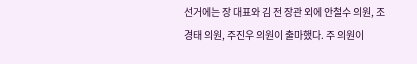선거에는 장 대표와 김 전 장관 외에 안철수 의원, 조경태 의원, 주진우 의원이 출마했다. 주 의원이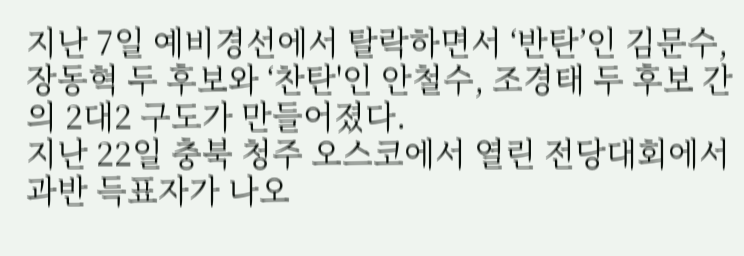지난 7일 예비경선에서 탈락하면서 ‘반탄’인 김문수, 장동혁 두 후보와 ‘찬탄'인 안철수, 조경태 두 후보 간의 2대2 구도가 만들어졌다.
지난 22일 충북 청주 오스코에서 열린 전당대회에서 과반 득표자가 나오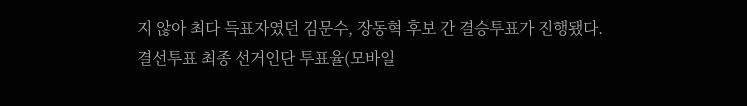지 않아 최다 득표자였던 김문수, 장동혁 후보 간 결승투표가 진행됐다.
결선투표 최종 선거인단 투표율(모바일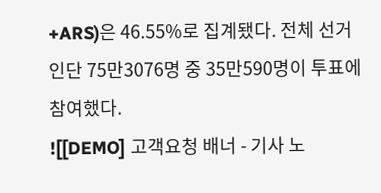+ARS)은 46.55%로 집계됐다. 전체 선거인단 75만3076명 중 35만590명이 투표에 참여했다.
![[DEMO] 고객요청 배너 - 기사 노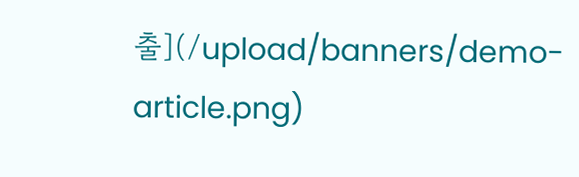출](/upload/banners/demo-article.png)